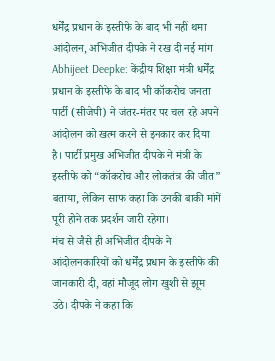धर्मेंद्र प्रधान के इस्तीफे के बाद भी नहीं थमा आंदोलन, अभिजीत दीपके ने रख दी नई मांग
Abhijeet Deepke: केंद्रीय शिक्षा मंत्री धर्मेंद्र प्रधान के इस्तीफे के बाद भी कॉकरोच जनता पार्टी (सीजेपी) ने जंतर-मंतर पर चल रहे अपने आंदोलन को खत्म करने से इनकार कर दिया है। पार्टी प्रमुख अभिजीत दीपके ने मंत्री के इस्तीफे को “कॉकरोच और लोकतंत्र की जीत” बताया, लेकिन साफ कहा कि उनकी बाकी मांगें पूरी होने तक प्रदर्शन जारी रहेगा।
मंच से जैसे ही अभिजीत दीपके ने आंदोलनकारियों को धर्मेंद्र प्रधान के इस्तीफे की जानकारी दी, वहां मौजूद लोग खुशी से झूम उठे। दीपके ने कहा कि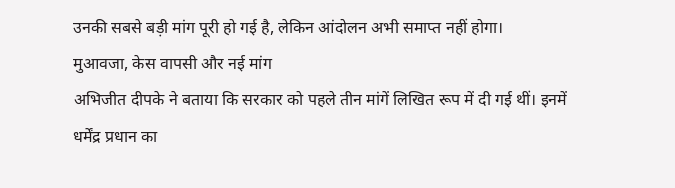उनकी सबसे बड़ी मांग पूरी हो गई है, लेकिन आंदोलन अभी समाप्त नहीं होगा।
मुआवजा, केस वापसी और नई मांग
अभिजीत दीपके ने बताया कि सरकार को पहले तीन मांगें लिखित रूप में दी गई थीं। इनमें धर्मेंद्र प्रधान का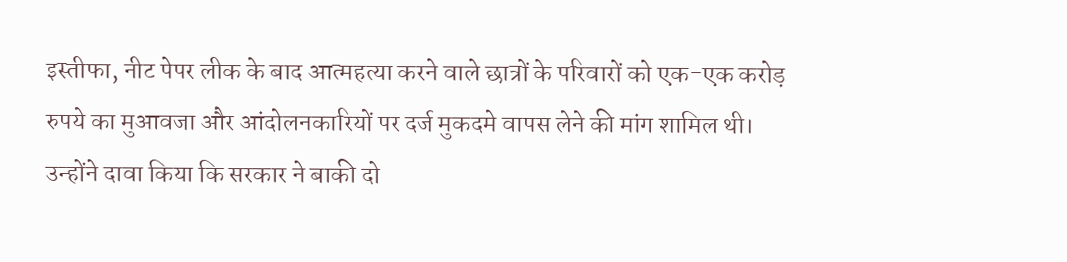इस्तीफा, नीट पेपर लीक के बाद आत्महत्या करने वाले छात्रों के परिवारों को एक-एक करोड़ रुपये का मुआवजा और आंदोलनकारियों पर दर्ज मुकदमे वापस लेने की मांग शामिल थी। उन्होंने दावा किया कि सरकार ने बाकी दो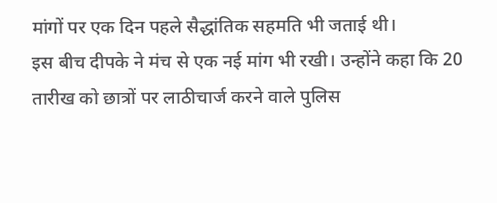मांगों पर एक दिन पहले सैद्धांतिक सहमति भी जताई थी।
इस बीच दीपके ने मंच से एक नई मांग भी रखी। उन्होंने कहा कि 20 तारीख को छात्रों पर लाठीचार्ज करने वाले पुलिस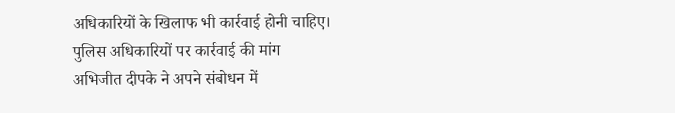अधिकारियों के खिलाफ भी कार्रवाई होनी चाहिए।
पुलिस अधिकारियों पर कार्रवाई की मांग
अभिजीत दीपके ने अपने संबोधन में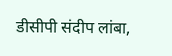डीसीपी संदीप लांबा,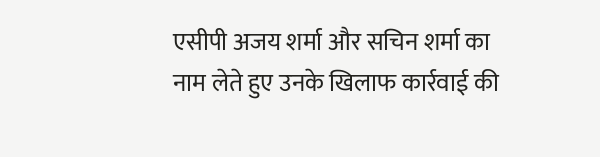एसीपी अजय शर्मा और सचिन शर्मा का नाम लेते हुए उनके खिलाफ कार्रवाई की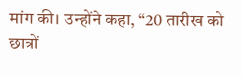मांग की। उन्होंने कहा, “20 तारीख को छात्रों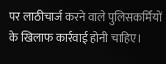पर लाठीचार्ज करने वाले पुलिसकर्मियों के खिलाफ कार्रवाई होनी चाहिए।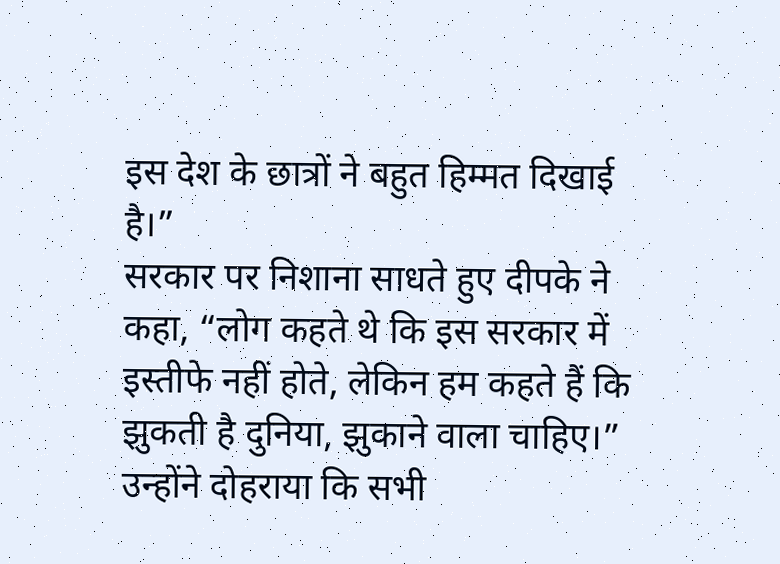इस देश के छात्रों ने बहुत हिम्मत दिखाई है।”
सरकार पर निशाना साधते हुए दीपके ने कहा, “लोग कहते थे कि इस सरकार में इस्तीफे नहीं होते, लेकिन हम कहते हैं कि झुकती है दुनिया, झुकाने वाला चाहिए।” उन्होंने दोहराया कि सभी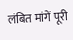लंबित मांगें पूरी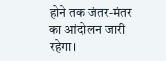होने तक जंतर-मंतर का आंदोलन जारी रहेगा।